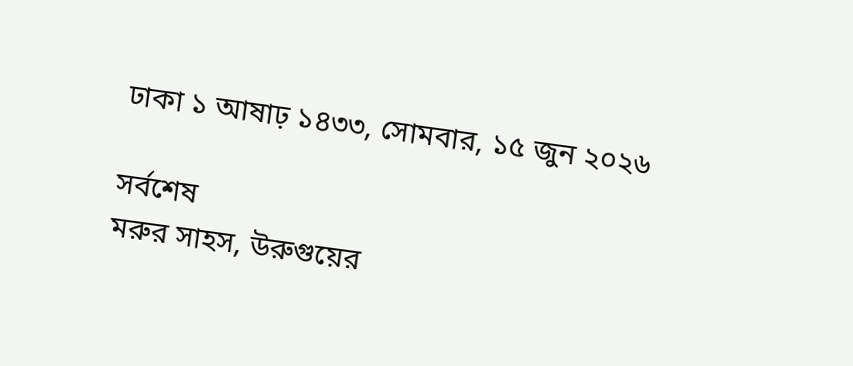ঢাকা ১ আষাঢ় ১৪৩৩, সোমবার, ১৫ জুন ২০২৬

সর্বশেষ
মরুর সাহস, উরুগুয়ের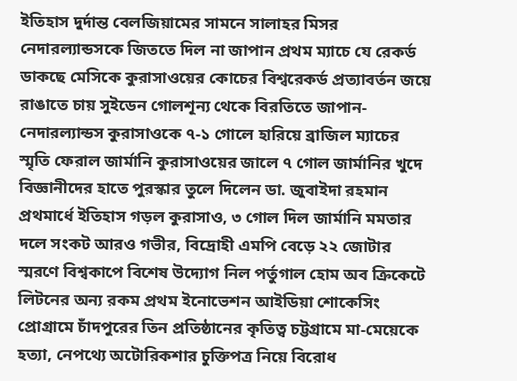ইতিহাস দুর্দান্ত বেলজিয়ামের সামনে সালাহর মিসর নেদারল্যান্ডসকে জিততে দিল না জাপান প্রথম ম্যাচে যে রেকর্ড ডাকছে মেসিকে কুরাসাওয়ের কোচের বিশ্বরেকর্ড প্রত্যাবর্তন জয়ে রাঙাতে চায় সুইডেন গোলশূন্য থেকে বিরতিতে জাপান-নেদারল্যান্ডস কুরাসাওকে ৭-১ গোলে হারিয়ে ব্রাজিল ম্যাচের স্মৃতি ফেরাল জার্মানি কুরাসাওয়ের জালে ৭ গোল জার্মানির খুদে বিজ্ঞানীদের হাতে পুরস্কার তুলে দিলেন ডা. জুবাইদা রহমান প্রথমার্ধে ইতিহাস গড়ল কুরাসাও, ৩ গোল দিল জার্মানি মমতার দলে সংকট আরও গভীর, বিদ্রোহী এমপি বেড়ে ২২ জোটার স্মরণে বিশ্বকাপে বিশেষ উদ্যোগ নিল পর্তুগাল হোম অব ক্রিকেটে লিটনের অন্য রকম প্রথম ইনোভেশন আইডিয়া শোকেসিং প্রোগ্রামে চাঁদপুরের তিন প্রতিষ্ঠানের কৃতিত্ব চট্টগ্রামে মা-মেয়েকে হত্যা, নেপথ্যে অটোরিকশার চুক্তিপত্র নিয়ে বিরোধ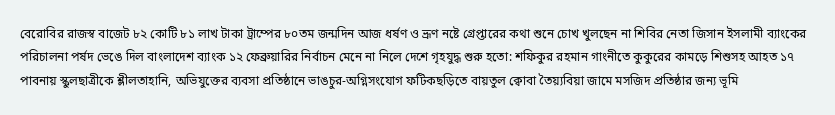বেরোবির রাজস্ব বাজেট ৮২ কোটি ৮১ লাখ টাকা ট্রাম্পের ৮০তম জন্মদিন আজ ধর্ষণ ও ভ্রূণ নষ্টে গ্রেপ্তারের কথা শুনে চোখ খুলছেন না শিবির নেতা জিসান ইসলামী ব্যাংকের পরিচালনা পর্ষদ ভেঙে দিল বাংলাদেশ ব্যাংক ১২ ফেব্রুয়ারির নির্বাচন মেনে না নিলে দেশে গৃহযুদ্ধ শুরু হতো: শফিকুর রহমান গাংনীতে কুকুরের কামড়ে শিশুসহ আহত ১৭ পাবনায় স্কুলছাত্রীকে শ্লীলতাহানি, অভিযুক্তের ব্যবসা প্রতিষ্ঠানে ভাঙচুর-অগ্নিসংযোগ ফটিকছড়িতে বায়তুল ক্বোবা তৈয়্যবিয়া জামে মসজিদ প্রতিষ্ঠার জন্য ভূমি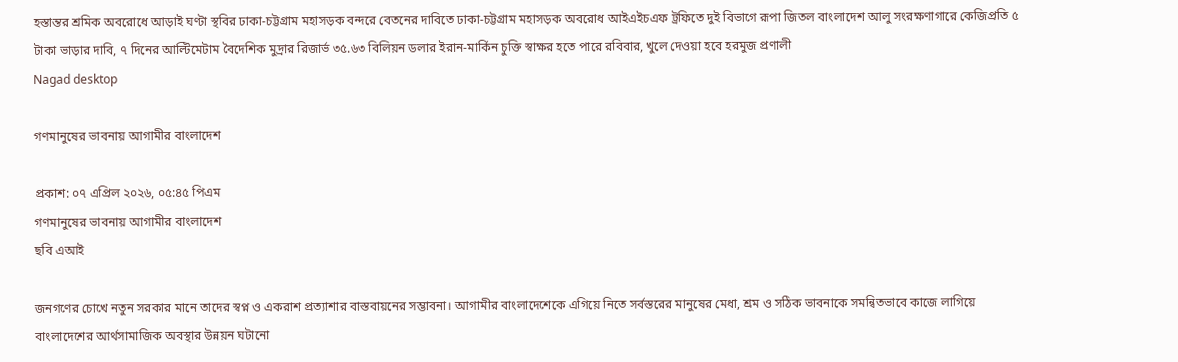হস্তান্তর শ্রমিক অবরোধে আড়াই ঘণ্টা স্থবির ঢাকা-চট্টগ্রাম মহাসড়ক বন্দরে বেতনের দাবিতে ঢাকা-চট্টগ্রাম মহাসড়ক অবরোধ আইএইচএফ ট্রফিতে দুই বিভাগে রূপা জিতল বাংলাদেশ আলু সংরক্ষণাগারে কেজিপ্রতি ৫ টাকা ভাড়ার দাবি, ৭ দিনের আল্টিমেটাম বৈদেশিক মুদ্রার রিজার্ভ ৩৫.৬৩ বিলিয়ন ডলার ইরান-মার্কিন চুক্তি স্বাক্ষর হতে পারে রবিবার, খুলে দেওয়া হবে হরমুজ প্রণালী
Nagad desktop

গণমানুষের ভাবনায় আগামীর বাংলাদেশ

প্রকাশ: ০৭ এপ্রিল ২০২৬, ০৫:৪৫ পিএম
গণমানুষের ভাবনায় আগামীর বাংলাদেশ
ছবি এআই

জনগণের চোখে নতুন সরকার মানে তাদের স্বপ্ন ও একরাশ প্রত্যাশার বাস্তবায়নের সম্ভাবনা। আগামীর বাংলাদেশেকে এগিয়ে নিতে সর্বস্তরের মানুষের মেধা, শ্রম ও সঠিক ভাবনাকে সমন্বিতভাবে কাজে লাগিয়ে বাংলাদেশের আর্থসামাজিক অবস্থার উন্নয়ন ঘটানো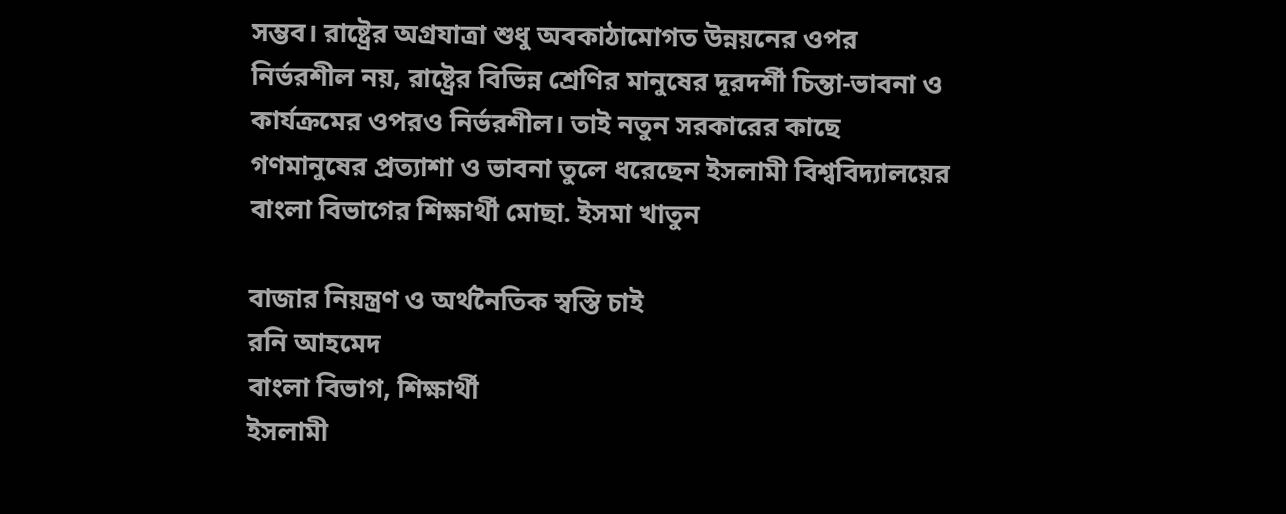সম্ভব। রাষ্ট্রের অগ্রযাত্রা শুধু অবকাঠামোগত উন্নয়নের ওপর নির্ভরশীল নয়, রাষ্ট্রের বিভিন্ন শ্রেণির মানুষের দূরদর্শী চিন্তা-ভাবনা ও কার্যক্রমের ওপরও নির্ভরশীল। তাই নতুন সরকারের কাছে গণমানুষের প্রত্যাশা ও ভাবনা তুলে ধরেছেন ইসলামী বিশ্ববিদ্যালয়ের বাংলা বিভাগের শিক্ষার্থী মোছা. ইসমা খাতুন

বাজার নিয়ন্ত্রণ ও অর্থনৈতিক স্বস্তি চাই
রনি আহমেদ
বাংলা বিভাগ, শিক্ষার্থী
ইসলামী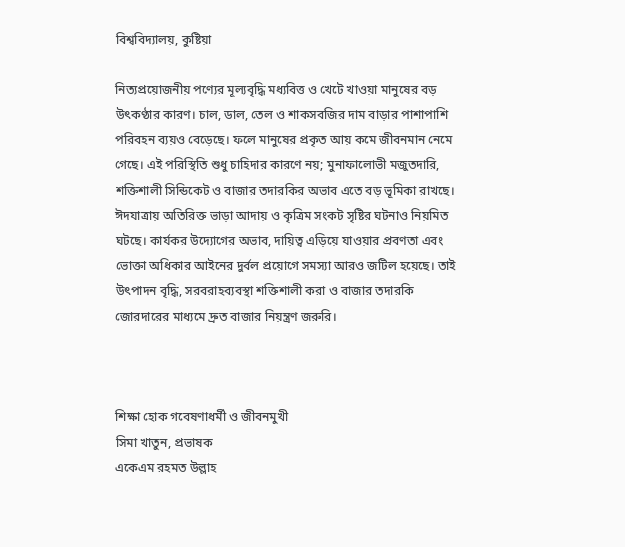বিশ্ববিদ্যালয়, কুষ্টিয়া

নিত্যপ্রয়োজনীয় পণ্যের মূল্যবৃদ্ধি মধ্যবিত্ত ও খেটে খাওয়া মানুষের বড় উৎকণ্ঠার কারণ। চাল, ডাল, তেল ও শাকসবজির দাম বাড়ার পাশাপাশি পরিবহন ব্যয়ও বেড়েছে। ফলে মানুষের প্রকৃত আয় কমে জীবনমান নেমে গেছে। এই পরিস্থিতি শুধু চাহিদার কারণে নয়; মুনাফালোভী মজুতদারি, শক্তিশালী সিন্ডিকেট ও বাজার তদারকির অভাব এতে বড় ভূমিকা রাখছে। ঈদযাত্রায় অতিরিক্ত ভাড়া আদায় ও কৃত্রিম সংকট সৃষ্টির ঘটনাও নিয়মিত ঘটছে। কার্যকর উদ্যোগের অভাব, দায়িত্ব এড়িয়ে যাওয়ার প্রবণতা এবং ভোক্তা অধিকার আইনের দুর্বল প্রয়োগে সমস্যা আরও জটিল হয়েছে। তাই উৎপাদন বৃদ্ধি, সরবরাহব্যবস্থা শক্তিশালী করা ও বাজার তদারকি জোরদারের মাধ্যমে দ্রুত বাজার নিয়ন্ত্রণ জরুরি।



শিক্ষা হোক গবেষণাধর্মী ও জীবনমুখী
সিমা খাতুন, প্রভাষক
একেএম রহমত উল্লাহ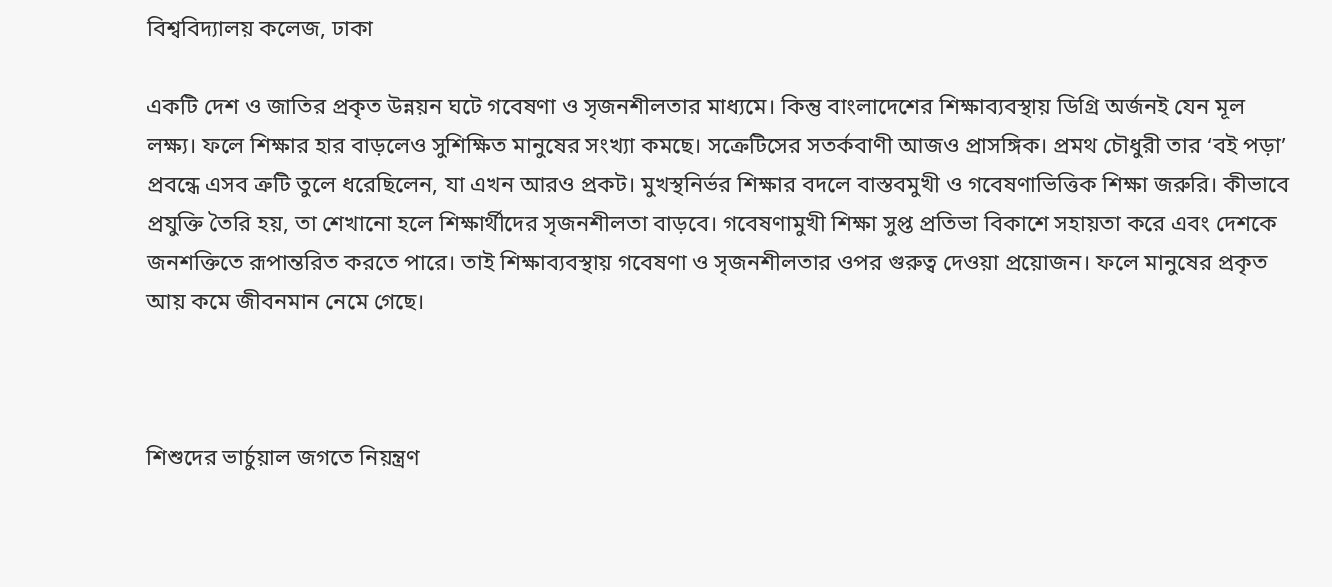বিশ্ববিদ্যালয় কলেজ, ঢাকা

একটি দেশ ও জাতির প্রকৃত উন্নয়ন ঘটে গবেষণা ও সৃজনশীলতার মাধ্যমে। কিন্তু বাংলাদেশের শিক্ষাব্যবস্থায় ডিগ্রি অর্জনই যেন মূল লক্ষ্য। ফলে শিক্ষার হার বাড়লেও সুশিক্ষিত মানুষের সংখ্যা কমছে। সক্রেটিসের সতর্কবাণী আজও প্রাসঙ্গিক। প্রমথ চৌধুরী তার ‘বই পড়া’ প্রবন্ধে এসব ত্রুটি তুলে ধরেছিলেন, যা এখন আরও প্রকট। মুখস্থনির্ভর শিক্ষার বদলে বাস্তবমুখী ও গবেষণাভিত্তিক শিক্ষা জরুরি। কীভাবে প্রযুক্তি তৈরি হয়, তা শেখানো হলে শিক্ষার্থীদের সৃজনশীলতা বাড়বে। গবেষণামুখী শিক্ষা সুপ্ত প্রতিভা বিকাশে সহায়তা করে এবং দেশকে জনশক্তিতে রূপান্তরিত করতে পারে। তাই শিক্ষাব্যবস্থায় গবেষণা ও সৃজনশীলতার ওপর গুরুত্ব দেওয়া প্রয়োজন। ফলে মানুষের প্রকৃত আয় কমে জীবনমান নেমে গেছে।



শিশুদের ভার্চুয়াল জগতে নিয়ন্ত্রণ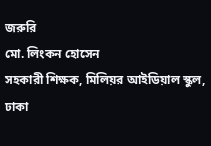জরুরি
মো. লিংকন হোসেন
সহকারী শিক্ষক, মিলিয়র আইডিয়াল স্কুল, ঢাকা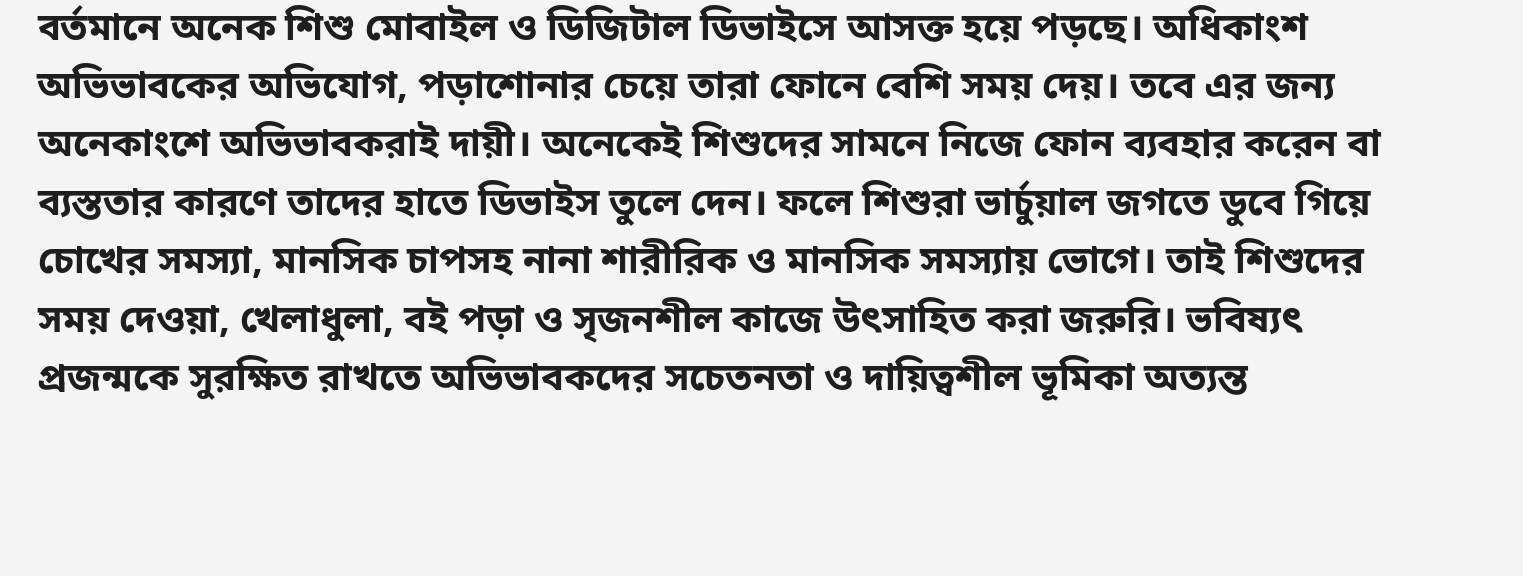বর্তমানে অনেক শিশু মোবাইল ও ডিজিটাল ডিভাইসে আসক্ত হয়ে পড়ছে। অধিকাংশ অভিভাবকের অভিযোগ, পড়াশোনার চেয়ে তারা ফোনে বেশি সময় দেয়। তবে এর জন্য অনেকাংশে অভিভাবকরাই দায়ী। অনেকেই শিশুদের সামনে নিজে ফোন ব্যবহার করেন বা ব্যস্ততার কারণে তাদের হাতে ডিভাইস তুলে দেন। ফলে শিশুরা ভার্চুয়াল জগতে ডুবে গিয়ে চোখের সমস্যা, মানসিক চাপসহ নানা শারীরিক ও মানসিক সমস্যায় ভোগে। তাই শিশুদের সময় দেওয়া, খেলাধুলা, বই পড়া ও সৃজনশীল কাজে উৎসাহিত করা জরুরি। ভবিষ্যৎ প্রজন্মকে সুরক্ষিত রাখতে অভিভাবকদের সচেতনতা ও দায়িত্বশীল ভূমিকা অত্যন্ত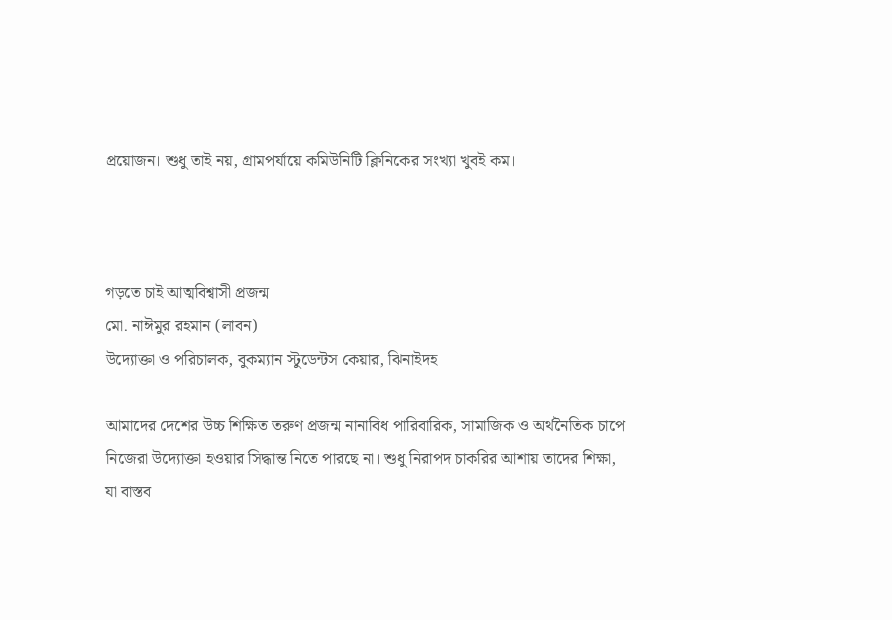প্রয়োজন। শুধু তাই নয়, গ্রামপর্যায়ে কমিউনিটি ক্লিনিকের সংখ্যা খুবই কম।



গড়তে চাই আত্মবিশ্বাসী প্রজন্ম
মো. নাঈমুর রহমান (লাবন)
উদ্যোক্তা ও পরিচালক, বুকম্যান স্টুডেন্টস কেয়ার, ঝিনাইদহ

আমাদের দেশের উচ্চ শিক্ষিত তরুণ প্রজন্ম নানাবিধ পারিবারিক, সামাজিক ও অর্থনৈতিক চাপে নিজেরা উদ্যোক্তা হওয়ার সিদ্ধান্ত নিতে পারছে না। শুধু নিরাপদ চাকরির আশায় তাদের শিক্ষা, যা বাস্তব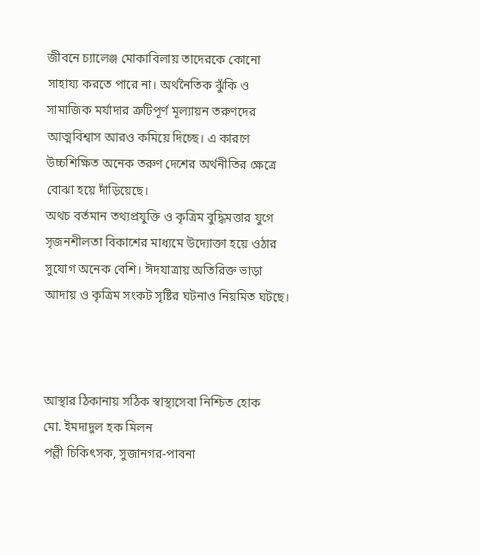জীবনে চ্যালেঞ্জ মোকাবিলায় তাদেরকে কোনো সাহায্য করতে পারে না। অর্থনৈতিক ঝুঁকি ও সামাজিক মর্যাদার ত্রুটিপূর্ণ মূল্যায়ন তরুণদের আত্মবিশ্বাস আরও কমিয়ে দিচ্ছে। এ কারণে উচ্চশিক্ষিত অনেক তরুণ দেশের অর্থনীতির ক্ষেত্রে বোঝা হয়ে দাঁড়িয়েছে।
অথচ বর্তমান তথ্যপ্রযুক্তি ও কৃত্রিম বুদ্ধিমত্তার যুগে সৃজনশীলতা বিকাশের মাধ্যমে উদ্যোক্তা হয়ে ওঠার সুযোগ অনেক বেশি। ঈদযাত্রায় অতিরিক্ত ভাড়া আদায় ও কৃত্রিম সংকট সৃষ্টির ঘটনাও নিয়মিত ঘটছে।



আস্থার ঠিকানায় সঠিক স্বাস্থ্যসেবা নিশ্চিত হোক
মো. ইমদাদুল হক মিলন
পল্লী চিকিৎসক, সুজানগর-পাবনা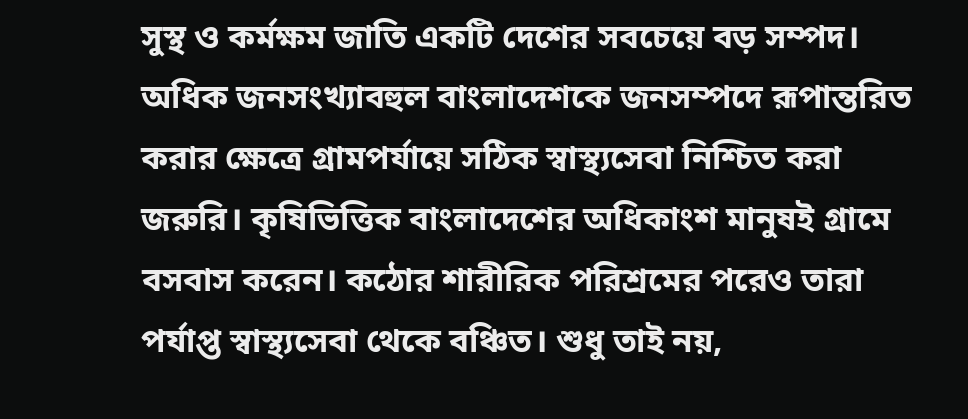সুস্থ ও কর্মক্ষম জাতি একটি দেশের সবচেয়ে বড় সম্পদ। অধিক জনসংখ্যাবহুল বাংলাদেশকে জনসম্পদে রূপান্তরিত করার ক্ষেত্রে গ্রামপর্যায়ে সঠিক স্বাস্থ্যসেবা নিশ্চিত করা জরুরি। কৃষিভিত্তিক বাংলাদেশের অধিকাংশ মানুষই গ্রামে বসবাস করেন। কঠোর শারীরিক পরিশ্রমের পরেও তারা পর্যাপ্ত স্বাস্থ্যসেবা থেকে বঞ্চিত। শুধু তাই নয়,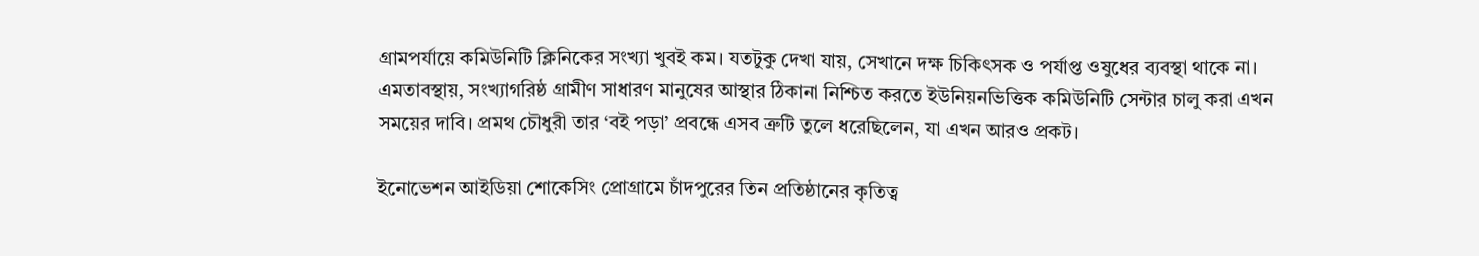গ্রামপর্যায়ে কমিউনিটি ক্লিনিকের সংখ্যা খুবই কম। যতটুকু দেখা যায়, সেখানে দক্ষ চিকিৎসক ও পর্যাপ্ত ওষুধের ব্যবস্থা থাকে না। এমতাবস্থায়, সংখ্যাগরিষ্ঠ গ্রামীণ সাধারণ মানুষের আস্থার ঠিকানা নিশ্চিত করতে ইউনিয়নভিত্তিক কমিউনিটি সেন্টার চালু করা এখন সময়ের দাবি। প্রমথ চৌধুরী তার ‘বই পড়া’ প্রবন্ধে এসব ত্রুটি তুলে ধরেছিলেন, যা এখন আরও প্রকট।

ইনোভেশন আইডিয়া শোকেসিং প্রোগ্রামে চাঁদপুরের তিন প্রতিষ্ঠানের কৃতিত্ব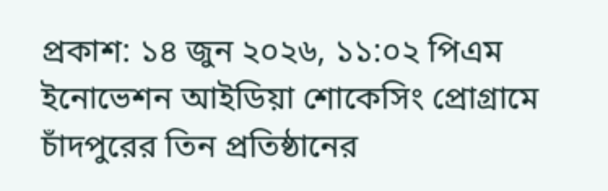প্রকাশ: ১৪ জুন ২০২৬, ১১:০২ পিএম
ইনোভেশন আইডিয়া শোকেসিং প্রোগ্রামে চাঁদপুরের তিন প্রতিষ্ঠানের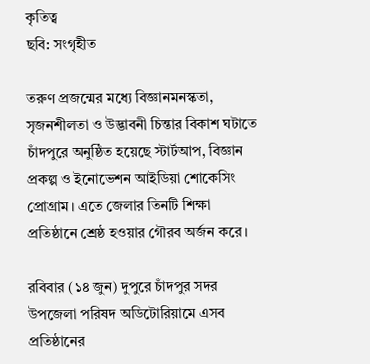কৃতিত্ব
ছবি: সংগৃহীত

তরুণ প্রজন্মের মধ্যে বিজ্ঞানমনস্কতা, সৃজনশীলতা ও উদ্ভাবনী চিন্তার বিকাশ ঘটাতে চাঁদপুরে অনুষ্ঠিত হয়েছে স্টার্টআপ, বিজ্ঞান প্রকল্প ও ইনোভেশন আইডিয়া শোকেসিং প্রোগ্রাম। এতে জেলার তিনটি শিক্ষা প্রতিষ্ঠানে শ্রেষ্ঠ হওয়ার গৌরব অর্জন করে।

রবিবার (১৪ জুন) দুপুরে চাঁদপুর সদর উপজেলা পরিষদ অডিটোরিয়ামে এসব প্রতিষ্ঠানের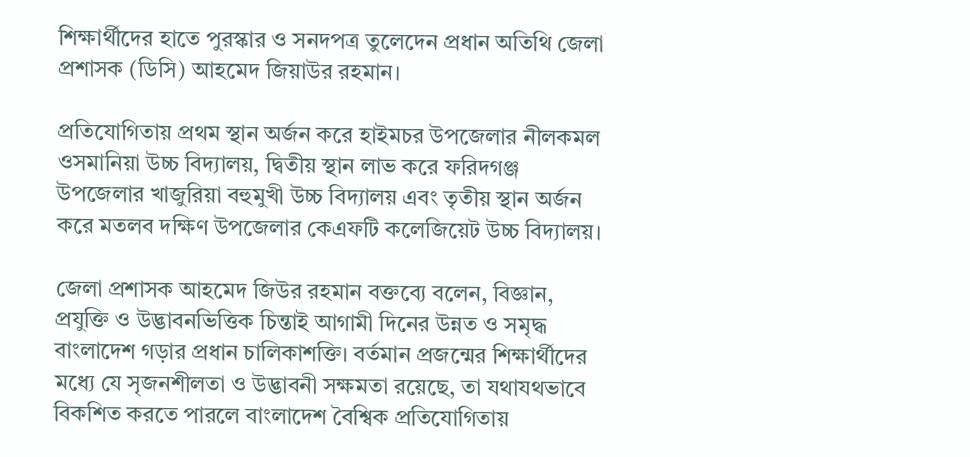শিক্ষার্থীদের হাতে পুরস্কার ও সনদপত্র তুলেদেন প্রধান অতিথি জেলা প্রশাসক (ডিসি) আহমেদ জিয়াউর রহমান।

প্রতিযোগিতায় প্রথম স্থান অর্জন করে হাইমচর উপজেলার নীলকমল ওসমানিয়া উচ্চ বিদ্যালয়, দ্বিতীয় স্থান লাভ করে ফরিদগঞ্জ উপজেলার খাজুরিয়া বহুমুখী উচ্চ বিদ্যালয় এবং তৃতীয় স্থান অর্জন করে মতলব দক্ষিণ উপজেলার কেএফটি কলেজিয়েট উচ্চ বিদ্যালয়।

জেলা প্রশাসক আহমেদ জিউর রহমান বক্তব্যে বলেন, বিজ্ঞান, প্রযুক্তি ও উদ্ভাবনভিত্তিক চিন্তাই আগামী দিনের উন্নত ও সমৃদ্ধ বাংলাদেশ গড়ার প্রধান চালিকাশক্তি। বর্তমান প্রজন্মের শিক্ষার্থীদের মধ্যে যে সৃজনশীলতা ও উদ্ভাবনী সক্ষমতা রয়েছে, তা যথাযথভাবে বিকশিত করতে পারলে বাংলাদেশ বৈশ্বিক প্রতিযোগিতায়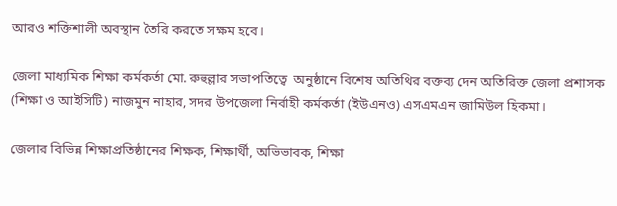আরও শক্তিশালী অবস্থান তৈরি করতে সক্ষম হবে।

জেলা মাধ্যমিক শিক্ষা কর্মকর্তা মো. রুহুল্লার সভাপতিত্বে  অনুষ্ঠানে বিশেষ অতিথির বক্তব্য দেন অতিরিক্ত জেলা প্রশাসক (শিক্ষা ও আইসিটি) নাজমুন নাহার, সদর উপজেলা নির্বাহী কর্মকর্তা (ইউএনও) এসএমএন জামিউল হিকমা।

জেলার বিভিন্ন শিক্ষাপ্রতিষ্ঠানের শিক্ষক, শিক্ষার্থী, অভিভাবক, শিক্ষা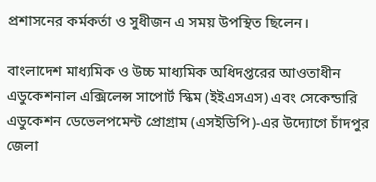প্রশাসনের কর্মকর্তা ও সুধীজন এ সময় উপস্থিত ছিলেন।

বাংলাদেশ মাধ্যমিক ও উচ্চ মাধ্যমিক অধিদপ্তরের আওতাধীন এডুকেশনাল এক্সিলেন্স সাপোর্ট স্কিম (ইইএসএস) এবং সেকেন্ডারি এডুকেশন ডেভেলপমেন্ট প্রোগ্রাম (এসইডিপি)-এর উদ্যোগে চাঁদপুর জেলা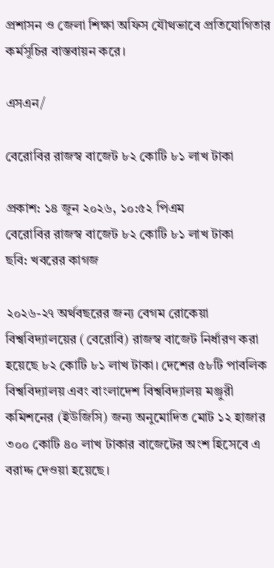প্রশাসন ও জেলা শিক্ষা অফিস যৌথভাবে প্রতিযোগিতার কর্মসূচির বাস্তবায়ন করে।

এসএন/

বেরোবির রাজস্ব বাজেট ৮২ কোটি ৮১ লাখ টাকা

প্রকাশ: ১৪ জুন ২০২৬, ১০:৫২ পিএম
বেরোবির রাজস্ব বাজেট ৮২ কোটি ৮১ লাখ টাকা
ছবি: খবরের কাগজ

২০২৬-২৭ অর্থবছরের জন্য বেগম রোকেয়া বিশ্ববিদ্যালয়ের (বেরোবি) রাজস্ব বাজেট নির্ধারণ করা হয়েছে ৮২ কোটি ৮১ লাখ টাকা। দেশের ৫৮টি পাবলিক বিশ্ববিদ্যালয় এবং বাংলাদেশ বিশ্ববিদ্যালয় মঞ্জুরী কমিশনের (ইউজিসি) জন্য অনুমোদিত মোট ১২ হাজার ৩০০ কোটি ৪০ লাখ টাকার বাজেটের অংশ হিসেবে এ বরাদ্দ দেওয়া হয়েছে।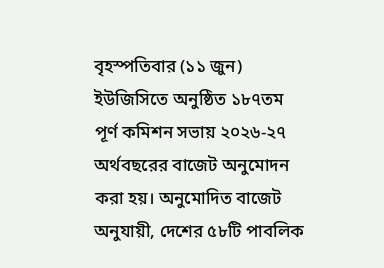বৃহস্পতিবার (১১ জুন) ইউজিসিতে অনুষ্ঠিত ১৮৭তম পূর্ণ কমিশন সভায় ২০২৬-২৭ অর্থবছরের বাজেট অনুমোদন করা হয়। অনুমোদিত বাজেট অনুযায়ী, দেশের ৫৮টি পাবলিক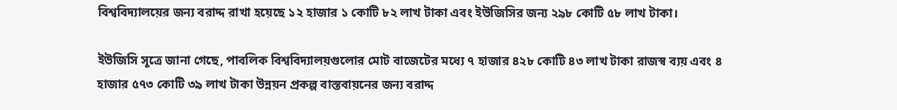বিশ্ববিদ্যালয়ের জন্য বরাদ্দ রাখা হয়েছে ১২ হাজার ১ কোটি ৮২ লাখ টাকা এবং ইউজিসির জন্য ২৯৮ কোটি ৫৮ লাখ টাকা।

ইউজিসি সূত্রে জানা গেছে, পাবলিক বিশ্ববিদ্যালয়গুলোর মোট বাজেটের মধ্যে ৭ হাজার ৪২৮ কোটি ৪৩ লাখ টাকা রাজস্ব ব্যয় এবং ৪ হাজার ৫৭৩ কোটি ৩৯ লাখ টাকা উন্নয়ন প্রকল্প বাস্তবায়নের জন্য বরাদ্দ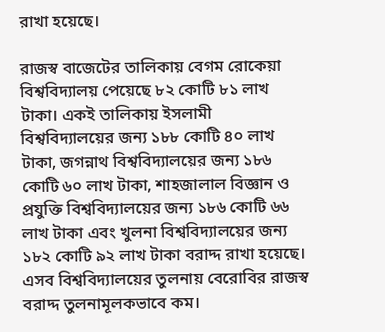রাখা হয়েছে।

রাজস্ব বাজেটের তালিকায় বেগম রোকেয়া বিশ্ববিদ্যালয় পেয়েছে ৮২ কোটি ৮১ লাখ টাকা। একই তালিকায় ইসলামী বিশ্ববিদ্যালয়ের জন্য ১৮৮ কোটি ৪০ লাখ টাকা, জগন্নাথ বিশ্ববিদ্যালয়ের জন্য ১৮৬ কোটি ৬০ লাখ টাকা, শাহজালাল বিজ্ঞান ও প্রযুক্তি বিশ্ববিদ্যালয়ের জন্য ১৮৬ কোটি ৬৬ লাখ টাকা এবং খুলনা বিশ্ববিদ্যালয়ের জন্য ১৮২ কোটি ৯২ লাখ টাকা বরাদ্দ রাখা হয়েছে। এসব বিশ্ববিদ্যালয়ের তুলনায় বেরোবির রাজস্ব বরাদ্দ তুলনামূলকভাবে কম।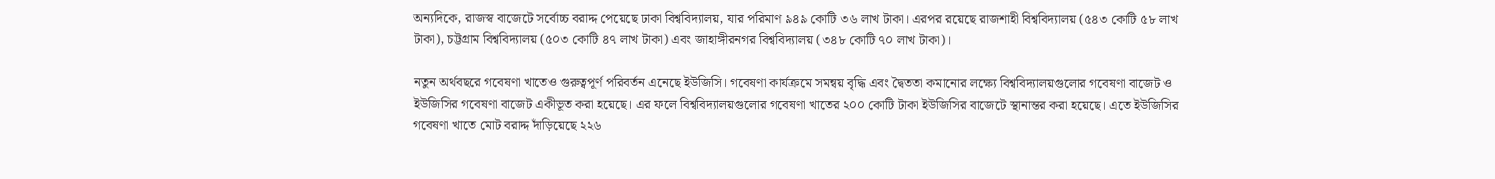অন্যদিকে, রাজস্ব বাজেটে সর্বোচ্চ বরাদ্দ পেয়েছে ঢাকা বিশ্ববিদ্যালয়, যার পরিমাণ ৯৪৯ কোটি ৩৬ লাখ টাকা। এরপর রয়েছে রাজশাহী বিশ্ববিদ্যালয় (৫৪৩ কোটি ৫৮ লাখ টাকা), চট্টগ্রাম বিশ্ববিদ্যালয় (৫০৩ কোটি ৪৭ লাখ টাকা) এবং জাহাঙ্গীরনগর বিশ্ববিদ্যালয় (৩৪৮ কোটি ৭০ লাখ টাকা)।

নতুন অর্থবছরে গবেষণা খাতেও গুরুত্বপূর্ণ পরিবর্তন এনেছে ইউজিসি। গবেষণা কার্যক্রমে সমন্বয় বৃদ্ধি এবং দ্বৈততা কমানোর লক্ষ্যে বিশ্ববিদ্যালয়গুলোর গবেষণা বাজেট ও ইউজিসির গবেষণা বাজেট একীভূত করা হয়েছে। এর ফলে বিশ্ববিদ্যালয়গুলোর গবেষণা খাতের ২০০ কোটি টাকা ইউজিসির বাজেটে স্থানান্তর করা হয়েছে। এতে ইউজিসির গবেষণা খাতে মোট বরাদ্দ দাঁড়িয়েছে ২২৬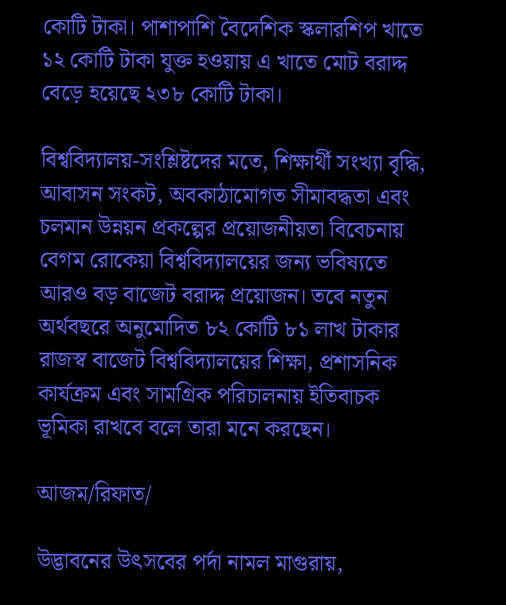কোটি টাকা। পাশাপাশি বৈদেশিক স্কলারশিপ খাতে ১২ কোটি টাকা যুক্ত হওয়ায় এ খাতে মোট বরাদ্দ বেড়ে হয়েছে ২৩৮ কোটি টাকা।

বিশ্ববিদ্যালয়-সংশ্লিষ্টদের মতে, শিক্ষার্থী সংখ্যা বৃদ্ধি, আবাসন সংকট, অবকাঠামোগত সীমাবদ্ধতা এবং চলমান উন্নয়ন প্রকল্পের প্রয়োজনীয়তা বিবেচনায় বেগম রোকেয়া বিশ্ববিদ্যালয়ের জন্য ভবিষ্যতে আরও বড় বাজেট বরাদ্দ প্রয়োজন। তবে নতুন অর্থবছরে অনুমোদিত ৮২ কোটি ৮১ লাখ টাকার রাজস্ব বাজেট বিশ্ববিদ্যালয়ের শিক্ষা, প্রশাসনিক কার্যক্রম এবং সামগ্রিক পরিচালনায় ইতিবাচক ভূমিকা রাখবে বলে তারা মনে করছেন।

আজম/রিফাত/

উদ্ভাবনের উৎসবের পর্দা নামল মাগুরায়,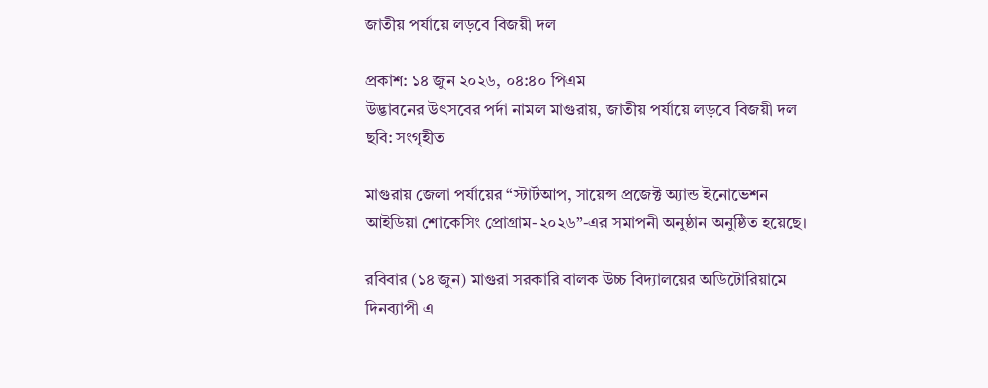জাতীয় পর্যায়ে লড়বে বিজয়ী দল

প্রকাশ: ১৪ জুন ২০২৬, ০৪:৪০ পিএম
উদ্ভাবনের উৎসবের পর্দা নামল মাগুরায়, জাতীয় পর্যায়ে লড়বে বিজয়ী দল
ছবি: সংগৃহীত

মাগুরায় জেলা পর্যায়ের “স্টার্টআপ, সায়েন্স প্রজেক্ট অ্যান্ড ইনোভেশন আইডিয়া শোকেসিং প্রোগ্রাম-২০২৬”-এর সমাপনী অনুষ্ঠান অনুষ্ঠিত হয়েছে।

রবিবার (১৪ জুন) মাগুরা সরকারি বালক উচ্চ বিদ্যালয়ের অডিটোরিয়ামে দিনব্যাপী এ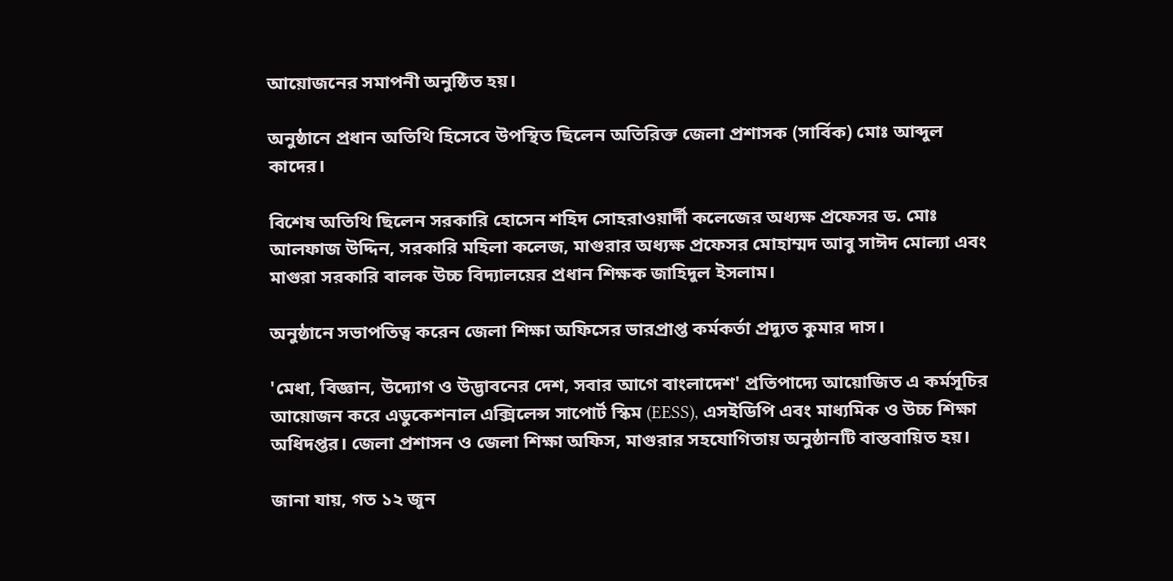আয়োজনের সমাপনী অনুষ্ঠিত হয়।

অনুষ্ঠানে প্রধান অতিথি হিসেবে উপস্থিত ছিলেন অতিরিক্ত জেলা প্রশাসক (সার্বিক) মোঃ আব্দুল কাদের।

বিশেষ অতিথি ছিলেন সরকারি হোসেন শহিদ সোহরাওয়ার্দী কলেজের অধ্যক্ষ প্রফেসর ড. মোঃ আলফাজ উদ্দিন, সরকারি মহিলা কলেজ, মাগুরার অধ্যক্ষ প্রফেসর মোহাম্মদ আবু সাঈদ মোল্যা এবং মাগুরা সরকারি বালক উচ্চ বিদ্যালয়ের প্রধান শিক্ষক জাহিদুল ইসলাম।

অনুষ্ঠানে সভাপতিত্ব করেন জেলা শিক্ষা অফিসের ভারপ্রাপ্ত কর্মকর্তা প্রদ্যুত কুমার দাস।

'মেধা, বিজ্ঞান, উদ্যোগ ও উদ্ভাবনের দেশ, সবার আগে বাংলাদেশ' প্রতিপাদ্যে আয়োজিত এ কর্মসূচির আয়োজন করে এডুকেশনাল এক্সিলেন্স সাপোর্ট স্কিম (EESS), এসইডিপি এবং মাধ্যমিক ও উচ্চ শিক্ষা অধিদপ্তর। জেলা প্রশাসন ও জেলা শিক্ষা অফিস, মাগুরার সহযোগিতায় অনুষ্ঠানটি বাস্তবায়িত হয়।

জানা যায়, গত ১২ জুন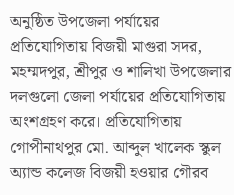অনুষ্ঠিত উপজেলা পর্যায়ের প্রতিযোগিতায় বিজয়ী মাগুরা সদর, মহম্মদপুর, শ্রীপুর ও শালিখা উপজেলার দলগুলো জেলা পর্যায়ের প্রতিযোগিতায় অংশগ্রহণ করে। প্রতিযোগিতায় গোপীনাথপুর মো. আব্দুল খালেক স্কুল অ্যান্ড কলেজ বিজয়ী হওয়ার গৌরব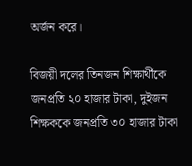অর্জন করে।

বিজয়ী দলের তিনজন শিক্ষার্থীকে জনপ্রতি ২০ হাজার টাকা, দুইজন শিক্ষককে জনপ্রতি ৩০ হাজার টাকা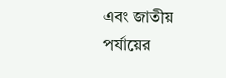এবং জাতীয় পর্যায়ের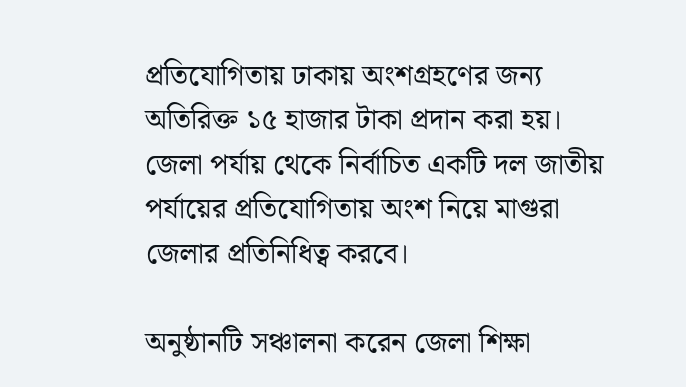প্রতিযোগিতায় ঢাকায় অংশগ্রহণের জন্য অতিরিক্ত ১৫ হাজার টাকা প্রদান করা হয়। জেলা পর্যায় থেকে নির্বাচিত একটি দল জাতীয় পর্যায়ের প্রতিযোগিতায় অংশ নিয়ে মাগুরা জেলার প্রতিনিধিত্ব করবে।

অনুষ্ঠানটি সঞ্চালনা করেন জেলা শিক্ষা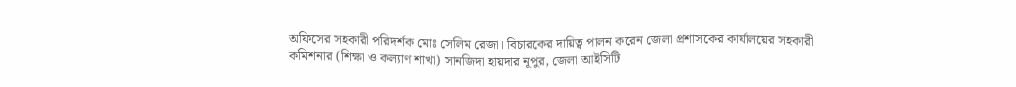অফিসের সহকারী পরিদর্শক মোঃ সেলিম রেজা। বিচারকের দায়িত্ব পালন করেন জেলা প্রশাসকের কার্যালয়ের সহকারী কমিশনার (শিক্ষা ও কল্যাণ শাখা) সানজিদা হায়দার নূপুর, জেলা আইসিটি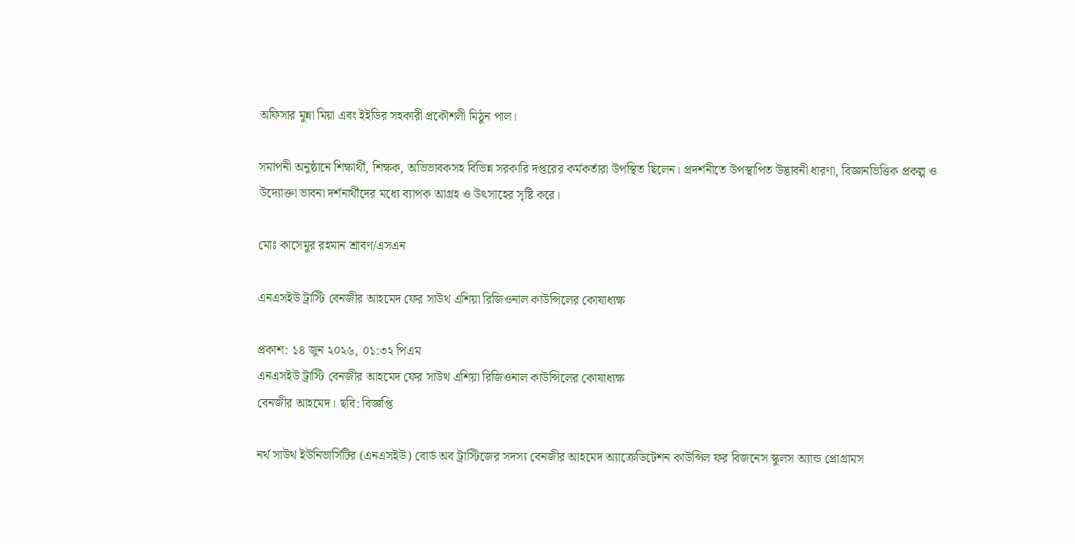অফিসার মুন্না মিয়া এবং ইইডির সহকারী প্রকৌশলী মিঠুন পাল।

সমাপনী অনুষ্ঠানে শিক্ষার্থী, শিক্ষক, অভিভাবকসহ বিভিন্ন সরকারি দপ্তরের কর্মকর্তারা উপস্থিত ছিলেন। প্রদর্শনীতে উপস্থাপিত উদ্ভাবনী ধারণা, বিজ্ঞানভিত্তিক প্রকল্প ও উদ্যোক্তা ভাবনা দর্শনার্থীদের মধ্যে ব্যাপক আগ্রহ ও উৎসাহের সৃষ্টি করে।

মোঃ কাসেমুর রহমান শ্রাবণ/এসএন

এনএসইউ ট্রাস্টি বেনজীর আহমেদ ফের সাউথ এশিয়া রিজিওনাল কাউন্সিলের কোষাধ্যক্ষ

প্রকাশ: ১৪ জুন ২০২৬, ০১:৩২ পিএম
এনএসইউ ট্রাস্টি বেনজীর আহমেদ ফের সাউথ এশিয়া রিজিওনাল কাউন্সিলের কোষাধ্যক্ষ
বেনজীর আহমেদ। ছবি: বিজ্ঞপ্তি

নর্থ সাউথ ইউনিভার্সিটির (এনএসইউ) বোর্ড অব ট্রাস্টিজের সদস্য বেনজীর আহমেদ অ্যাক্রেডিটেশন কাউন্সিল ফর বিজনেস স্কুলস অ্যান্ড প্রোগ্রামস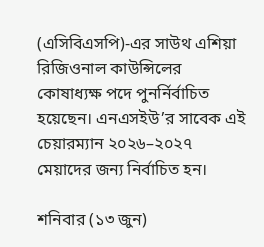(এসিবিএসপি)-এর সাউথ এশিয়া রিজিওনাল কাউন্সিলের কোষাধ্যক্ষ পদে পুনর্নির্বাচিত হয়েছেন। এনএসইউ’র সাবেক এই চেয়ারম্যান ২০২৬–২০২৭ মেয়াদের জন্য নির্বাচিত হন।

শনিবার (১৩ জুন)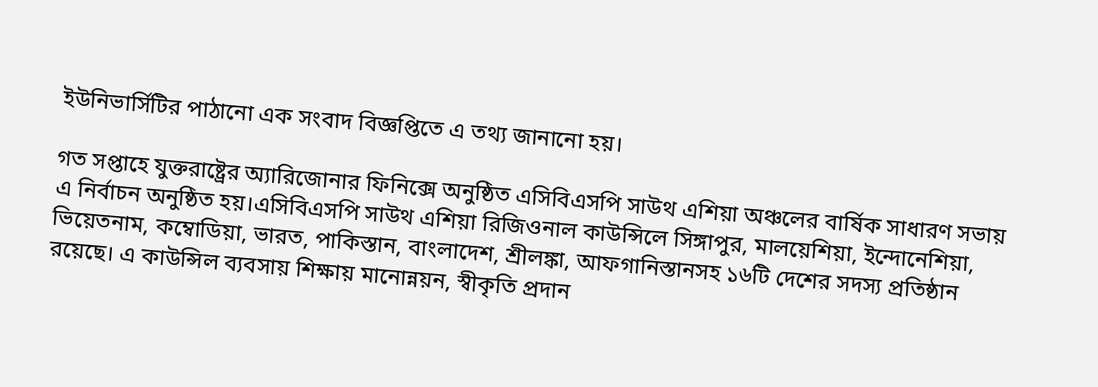ইউনিভার্সিটির পাঠানো এক সংবাদ বিজ্ঞপ্তিতে এ তথ্য জানানো হয়।

গত সপ্তাহে যুক্তরাষ্ট্রের অ্যারিজোনার ফিনিক্সে অনুষ্ঠিত এসিবিএসপি সাউথ এশিয়া অঞ্চলের বার্ষিক সাধারণ সভায় এ নির্বাচন অনুষ্ঠিত হয়।এসিবিএসপি সাউথ এশিয়া রিজিওনাল কাউন্সিলে সিঙ্গাপুর, মালয়েশিয়া, ইন্দোনেশিয়া, ভিয়েতনাম, কম্বোডিয়া, ভারত, পাকিস্তান, বাংলাদেশ, শ্রীলঙ্কা, আফগানিস্তানসহ ১৬টি দেশের সদস্য প্রতিষ্ঠান রয়েছে। এ কাউন্সিল ব্যবসায় শিক্ষায় মানোন্নয়ন, স্বীকৃতি প্রদান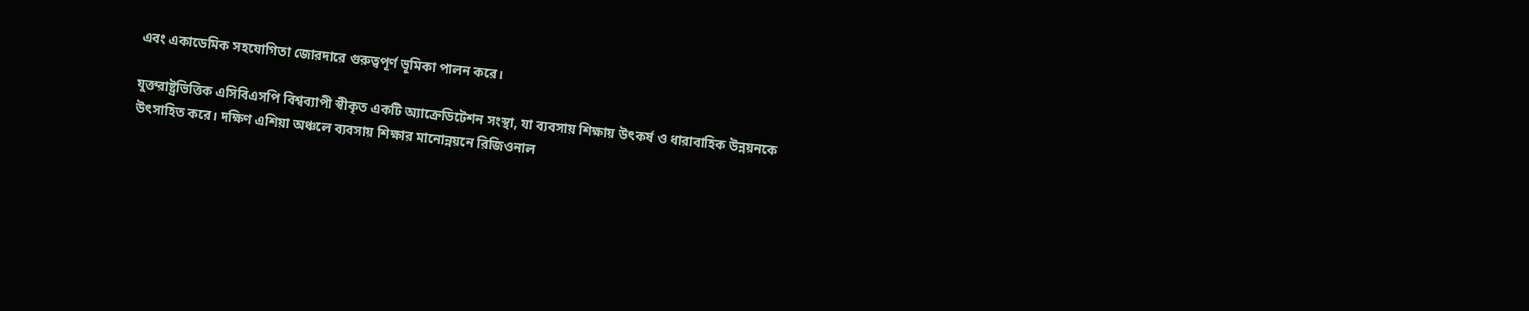এবং একাডেমিক সহযোগিতা জোরদারে গুরুত্বপূর্ণ ভূমিকা পালন করে।

যুক্তরাষ্ট্রভিত্তিক এসিবিএসপি বিশ্বব্যাপী স্বীকৃত একটি অ্যাক্রেডিটেশন সংস্থা, যা ব্যবসায় শিক্ষায় উৎকর্ষ ও ধারাবাহিক উন্নয়নকে উৎসাহিত করে। দক্ষিণ এশিয়া অঞ্চলে ব্যবসায় শিক্ষার মানোন্নয়নে রিজিওনাল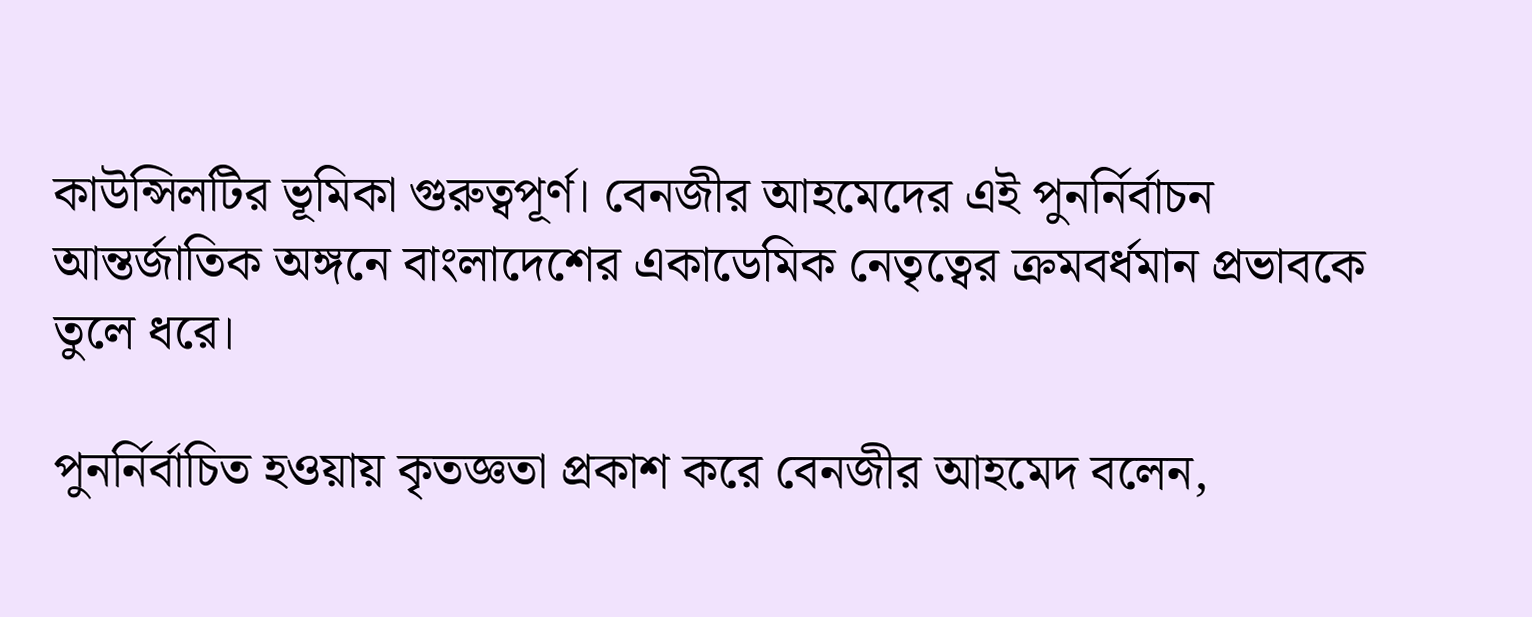কাউন্সিলটির ভূমিকা গুরুত্বপূর্ণ। বেনজীর আহমেদের এই পুনর্নির্বাচন আন্তর্জাতিক অঙ্গনে বাংলাদেশের একাডেমিক নেতৃত্বের ক্রমবর্ধমান প্রভাবকে তুলে ধরে।

পুনর্নির্বাচিত হওয়ায় কৃতজ্ঞতা প্রকাশ করে বেনজীর আহমেদ বলেন,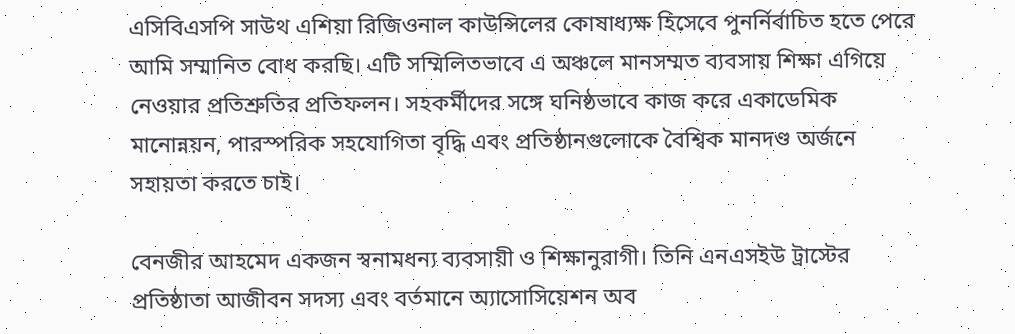এসিবিএসপি সাউথ এশিয়া রিজিওনাল কাউন্সিলের কোষাধ্যক্ষ হিসেবে পুনর্নির্বাচিত হতে পেরে আমি সম্মানিত বোধ করছি। এটি সম্মিলিতভাবে এ অঞ্চলে মানসম্মত ব্যবসায় শিক্ষা এগিয়ে নেওয়ার প্রতিশ্রুতির প্রতিফলন। সহকর্মীদের সঙ্গে ঘনিষ্ঠভাবে কাজ করে একাডেমিক মানোন্নয়ন, পারস্পরিক সহযোগিতা বৃদ্ধি এবং প্রতিষ্ঠানগুলোকে বৈশ্বিক মানদণ্ড অর্জনে সহায়তা করতে চাই।

বেনজীর আহমেদ একজন স্বনামধন্য ব্যবসায়ী ও শিক্ষানুরাগী। তিনি এনএসইউ ট্রাস্টের প্রতিষ্ঠাতা আজীবন সদস্য এবং বর্তমানে অ্যাসোসিয়েশন অব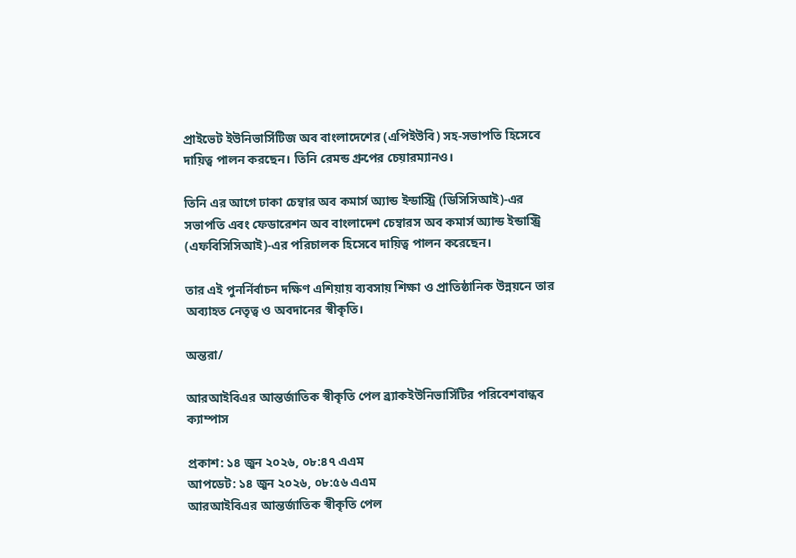প্রাইভেট ইউনিভার্সিটিজ অব বাংলাদেশের (এপিইউবি) সহ-সভাপতি হিসেবে দায়িত্ব পালন করছেন। তিনি রেমন্ড গ্রুপের চেয়ারম্যানও।

তিনি এর আগে ঢাকা চেম্বার অব কমার্স অ্যান্ড ইন্ডাস্ট্রি (ডিসিসিআই)-এর সভাপতি এবং ফেডারেশন অব বাংলাদেশ চেম্বারস অব কমার্স অ্যান্ড ইন্ডাস্ট্রি (এফবিসিসিআই)-এর পরিচালক হিসেবে দায়িত্ব পালন করেছেন।

তার এই পুনর্নির্বাচন দক্ষিণ এশিয়ায় ব্যবসায় শিক্ষা ও প্রাতিষ্ঠানিক উন্নয়নে তার অব্যাহত নেতৃত্ব ও অবদানের স্বীকৃতি।

অন্তরা/

আরআইবিএর আন্তর্জাতিক স্বীকৃতি পেল ব্র্যাকইউনিভার্সিটির পরিবেশবান্ধব ক্যাম্পাস

প্রকাশ: ১৪ জুন ২০২৬, ০৮:৪৭ এএম
আপডেট: ১৪ জুন ২০২৬, ০৮:৫৬ এএম
আরআইবিএর আন্তর্জাতিক স্বীকৃতি পেল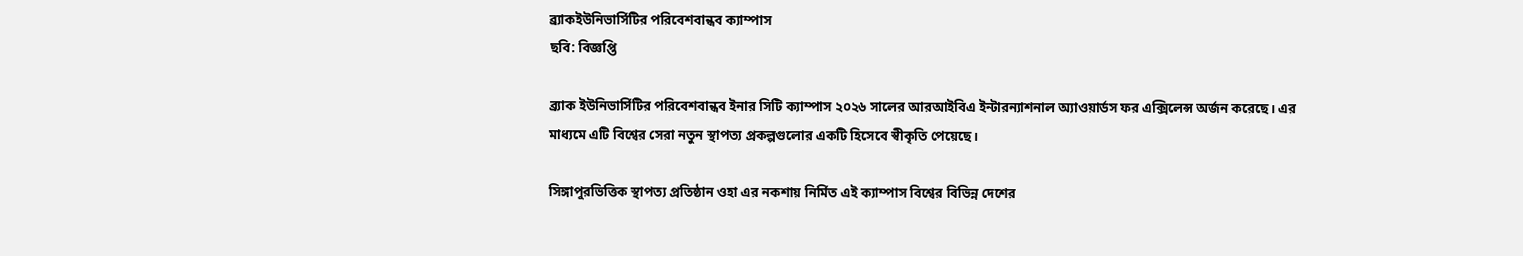ব্র্যাকইউনিভার্সিটির পরিবেশবান্ধব ক্যাম্পাস
ছবি: বিজ্ঞপ্তি

ব্র্যাক ইউনিভার্সিটির পরিবেশবান্ধব ইনার সিটি ক্যাম্পাস ২০২৬ সালের আরআইবিএ ইন্টারন্যাশনাল অ্যাওয়ার্ডস ফর এক্সিলেন্স অর্জন করেছে। এর মাধ্যমে এটি বিশ্বের সেরা নতুন স্থাপত্য প্রকল্পগুলোর একটি হিসেবে স্বীকৃতি পেয়েছে।

সিঙ্গাপুরভিত্তিক স্থাপত্য প্রতিষ্ঠান ওহা এর নকশায় নির্মিত এই ক্যাম্পাস বিশ্বের বিভিন্ন দেশের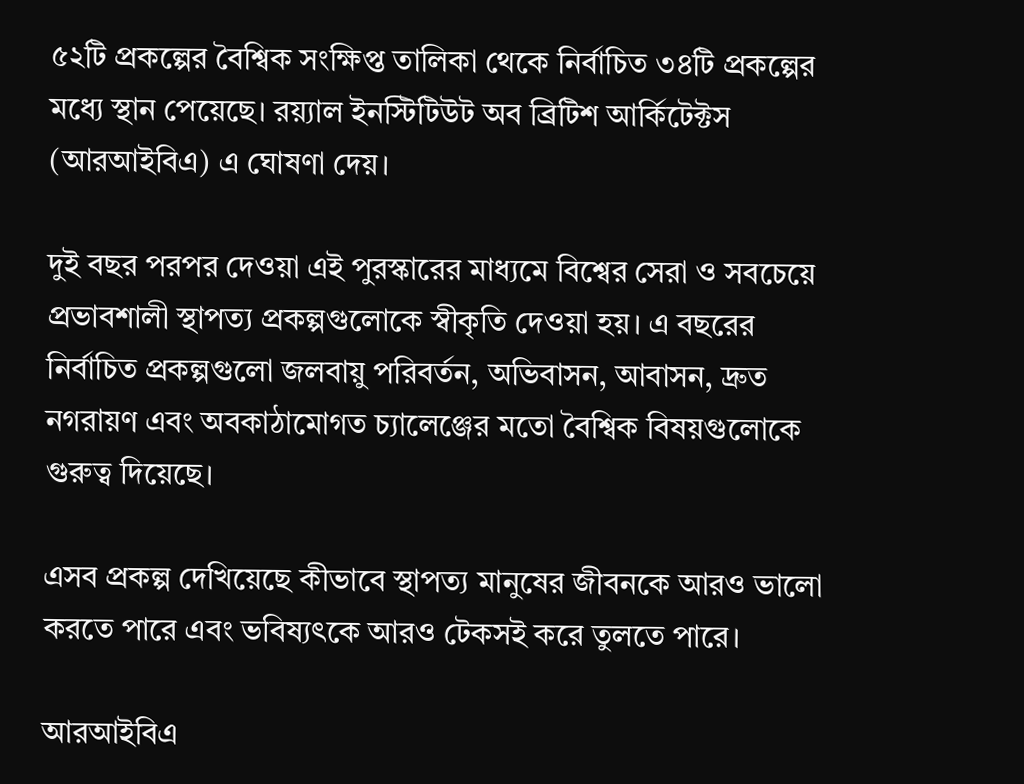৫২টি প্রকল্পের বৈশ্বিক সংক্ষিপ্ত তালিকা থেকে নির্বাচিত ৩৪টি প্রকল্পের মধ্যে স্থান পেয়েছে। রয়্যাল ইনস্টিটিউট অব ব্রিটিশ আর্কিটেক্টস (আরআইবিএ) এ ঘোষণা দেয়।

দুই বছর পরপর দেওয়া এই পুরস্কারের মাধ্যমে বিশ্বের সেরা ও সবচেয়ে প্রভাবশালী স্থাপত্য প্রকল্পগুলোকে স্বীকৃতি দেওয়া হয়। এ বছরের নির্বাচিত প্রকল্পগুলো জলবায়ু পরিবর্তন, অভিবাসন, আবাসন, দ্রুত নগরায়ণ এবং অবকাঠামোগত চ্যালেঞ্জের মতো বৈশ্বিক বিষয়গুলোকে গুরুত্ব দিয়েছে।

এসব প্রকল্প দেখিয়েছে কীভাবে স্থাপত্য মানুষের জীবনকে আরও ভালো করতে পারে এবং ভবিষ্যৎকে আরও টেকসই করে তুলতে পারে।

আরআইবিএ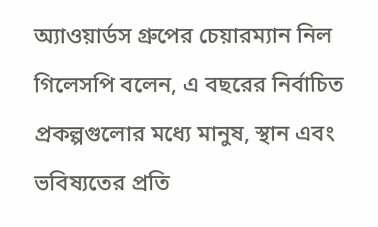অ্যাওয়ার্ডস গ্রুপের চেয়ারম্যান নিল গিলেসপি বলেন, এ বছরের নির্বাচিত প্রকল্পগুলোর মধ্যে মানুষ, স্থান এবং ভবিষ্যতের প্রতি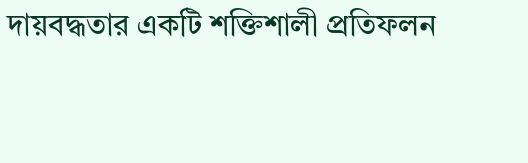দায়বদ্ধতার একটি শক্তিশালী প্রতিফলন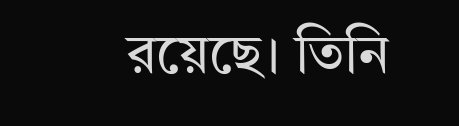রয়েছে। তিনি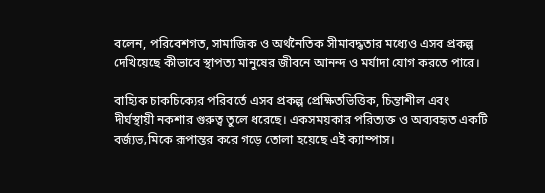বলেন, পরিবেশগত, সামাজিক ও অর্থনৈতিক সীমাবদ্ধতার মধ্যেও এসব প্রকল্প দেখিয়েছে কীভাবে স্থাপত্য মানুষের জীবনে আনন্দ ও মর্যাদা যোগ করতে পারে।

বাহ্যিক চাকচিক্যের পরিবর্তে এসব প্রকল্প প্রেক্ষিতভিত্তিক, চিন্তাশীল এবং দীর্ঘস্থায়ী নকশার গুরুত্ব তুলে ধরেছে। একসময়কার পরিত্যক্ত ও অব্যবহৃত একটি বর্জ্যভ‚মিকে রূপান্তর করে গড়ে তোলা হয়েছে এই ক্যাম্পাস।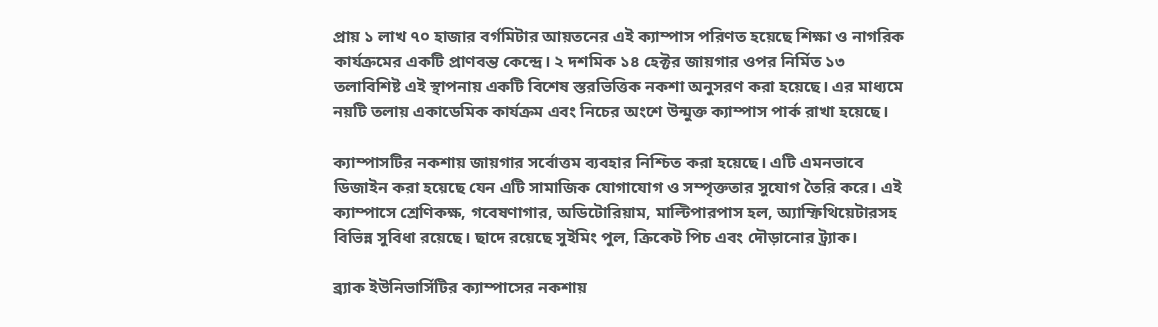প্রায় ১ লাখ ৭০ হাজার বর্গমিটার আয়তনের এই ক্যাম্পাস পরিণত হয়েছে শিক্ষা ও নাগরিক কার্যক্রমের একটি প্রাণবন্ত কেন্দ্রে। ২ দশমিক ১৪ হেক্টর জায়গার ওপর নির্মিত ১৩ তলাবিশিষ্ট এই স্থাপনায় একটি বিশেষ স্তরভিত্তিক নকশা অনুসরণ করা হয়েছে। এর মাধ্যমে নয়টি তলায় একাডেমিক কার্যক্রম এবং নিচের অংশে উন্মুক্ত ক্যাম্পাস পার্ক রাখা হয়েছে।

ক্যাম্পাসটির নকশায় জায়গার সর্বোত্তম ব্যবহার নিশ্চিত করা হয়েছে। এটি এমনভাবে ডিজাইন করা হয়েছে যেন এটি সামাজিক যোগাযোগ ও সম্পৃক্ততার সুযোগ তৈরি করে। এই ক্যাম্পাসে শ্রেণিকক্ষ, গবেষণাগার, অডিটোরিয়াম, মাল্টিপারপাস হল, অ্যাম্ফিথিয়েটারসহ বিভিন্ন সুবিধা রয়েছে। ছাদে রয়েছে সুইমিং পুল, ক্রিকেট পিচ এবং দৌড়ানোর ট্র্যাক।

ব্র‍্যাক ইউনিভার্সিটির ক্যাম্পাসের নকশায়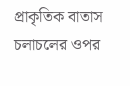প্রাকৃতিক বাতাস চলাচলের ওপর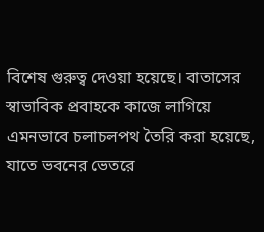বিশেষ গুরুত্ব দেওয়া হয়েছে। বাতাসের স্বাভাবিক প্রবাহকে কাজে লাগিয়ে এমনভাবে চলাচলপথ তৈরি করা হয়েছে, যাতে ভবনের ভেতরে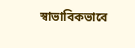স্বাভাবিকভাবে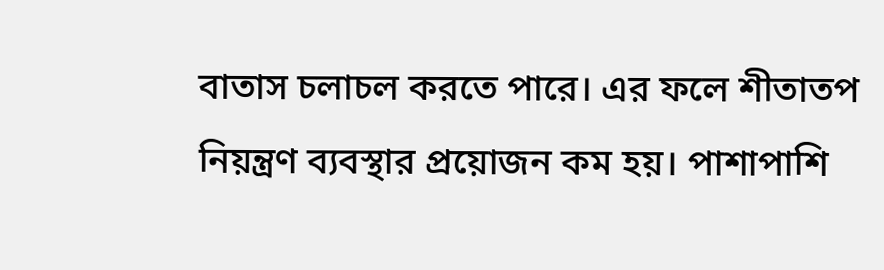বাতাস চলাচল করতে পারে। এর ফলে শীতাতপ নিয়ন্ত্রণ ব্যবস্থার প্রয়োজন কম হয়। পাশাপাশি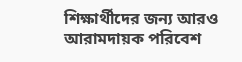শিক্ষার্থীদের জন্য আরও আরামদায়ক পরিবেশ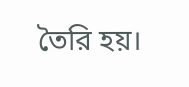তৈরি হয়।